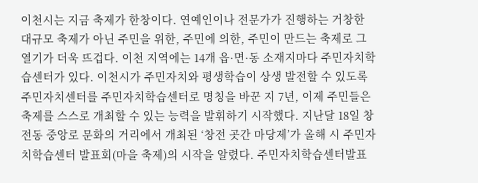이천시는 지금 축제가 한창이다. 연예인이나 전문가가 진행하는 거창한 대규모 축제가 아닌 주민을 위한, 주민에 의한, 주민이 만드는 축제로 그 열기가 더욱 뜨겁다. 이천 지역에는 14개 읍·면·동 소재지마다 주민자치학습센터가 있다. 이천시가 주민자치와 평생학습이 상생 발전할 수 있도록 주민자치센터를 주민자치학습센터로 명칭을 바꾼 지 7년, 이제 주민들은 축제를 스스로 개최할 수 있는 능력을 발휘하기 시작했다. 지난달 18일 창전동 중앙로 문화의 거리에서 개최된 ‘창전 곳간 마당제’가 올해 시 주민자치학습센터 발표회(마을 축제)의 시작을 알렸다. 주민자치학습센터발표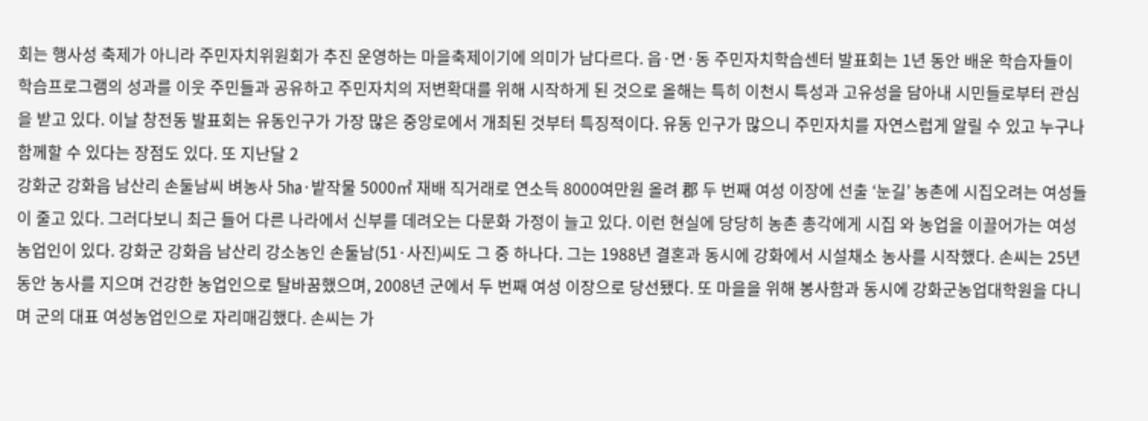회는 행사성 축제가 아니라 주민자치위원회가 추진 운영하는 마을축제이기에 의미가 남다르다. 읍·면·동 주민자치학습센터 발표회는 1년 동안 배운 학습자들이 학습프로그램의 성과를 이웃 주민들과 공유하고 주민자치의 저변확대를 위해 시작하게 된 것으로 올해는 특히 이천시 특성과 고유성을 담아내 시민들로부터 관심을 받고 있다. 이날 창전동 발표회는 유동인구가 가장 많은 중앙로에서 개최된 것부터 특징적이다. 유동 인구가 많으니 주민자치를 자연스럽게 알릴 수 있고 누구나 함께할 수 있다는 장점도 있다. 또 지난달 2
강화군 강화읍 남산리 손둘남씨 벼농사 5㏊·밭작물 5000㎡ 재배 직거래로 연소득 8000여만원 올려 郡 두 번째 여성 이장에 선출 ‘눈길’ 농촌에 시집오려는 여성들이 줄고 있다. 그러다보니 최근 들어 다른 나라에서 신부를 데려오는 다문화 가정이 늘고 있다. 이런 현실에 당당히 농촌 총각에게 시집 와 농업을 이끌어가는 여성 농업인이 있다. 강화군 강화읍 남산리 강소농인 손둘남(51·사진)씨도 그 중 하나다. 그는 1988년 결혼과 동시에 강화에서 시설채소 농사를 시작했다. 손씨는 25년 동안 농사를 지으며 건강한 농업인으로 탈바꿈했으며, 2008년 군에서 두 번째 여성 이장으로 당선됐다. 또 마을을 위해 봉사함과 동시에 강화군농업대학원을 다니며 군의 대표 여성농업인으로 자리매김했다. 손씨는 가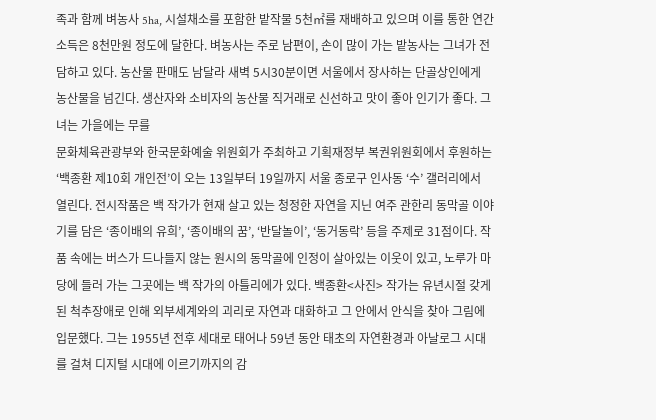족과 함께 벼농사 5ha, 시설채소를 포함한 밭작물 5천㎡를 재배하고 있으며 이를 통한 연간소득은 8천만원 정도에 달한다. 벼농사는 주로 남편이, 손이 많이 가는 밭농사는 그녀가 전담하고 있다. 농산물 판매도 남달라 새벽 5시30분이면 서울에서 장사하는 단골상인에게 농산물을 넘긴다. 생산자와 소비자의 농산물 직거래로 신선하고 맛이 좋아 인기가 좋다. 그녀는 가을에는 무를
문화체육관광부와 한국문화예술 위원회가 주최하고 기획재정부 복권위원회에서 후원하는 ‘백종환 제10회 개인전’이 오는 13일부터 19일까지 서울 종로구 인사동 ‘수’ 갤러리에서 열린다. 전시작품은 백 작가가 현재 살고 있는 청정한 자연을 지닌 여주 관한리 동막골 이야기를 담은 ‘종이배의 유희’, ‘종이배의 꿈’, ‘반달놀이’, ‘동거동락’ 등을 주제로 31점이다. 작품 속에는 버스가 드나들지 않는 원시의 동막골에 인정이 살아있는 이웃이 있고, 노루가 마당에 들러 가는 그곳에는 백 작가의 아틀리에가 있다. 백종환<사진> 작가는 유년시절 갖게 된 척추장애로 인해 외부세계와의 괴리로 자연과 대화하고 그 안에서 안식을 찾아 그림에 입문했다. 그는 1955년 전후 세대로 태어나 59년 동안 태초의 자연환경과 아날로그 시대를 걸쳐 디지털 시대에 이르기까지의 감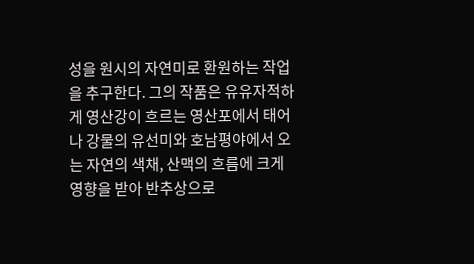성을 원시의 자연미로 환원하는 작업을 추구한다. 그의 작품은 유유자적하게 영산강이 흐르는 영산포에서 태어나 강물의 유선미와 호남평야에서 오는 자연의 색채, 산맥의 흐름에 크게 영향을 받아 반추상으로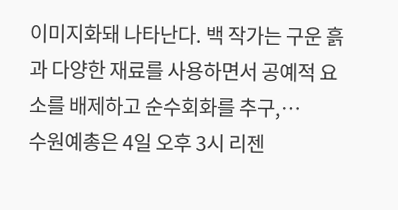이미지화돼 나타난다. 백 작가는 구운 흙과 다양한 재료를 사용하면서 공예적 요소를 배제하고 순수회화를 추구,…
수원예총은 4일 오후 3시 리젠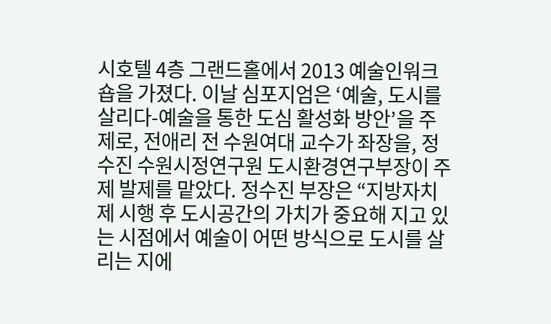시호텔 4층 그랜드홀에서 2013 예술인워크숍을 가졌다. 이날 심포지엄은 ‘예술, 도시를 살리다-예술을 통한 도심 활성화 방안’을 주제로, 전애리 전 수원여대 교수가 좌장을, 정수진 수원시정연구원 도시환경연구부장이 주제 발제를 맡았다. 정수진 부장은 “지방자치제 시행 후 도시공간의 가치가 중요해 지고 있는 시점에서 예술이 어떤 방식으로 도시를 살리는 지에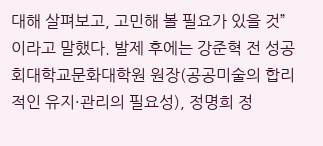대해 살펴보고, 고민해 볼 필요가 있을 것”이라고 말했다. 발제 후에는 강준혁 전 성공회대학교문화대학원 원장(공공미술의 합리적인 유지·관리의 필요성), 정명희 정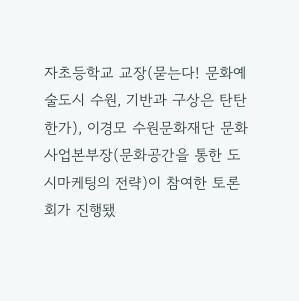자초등학교 교장(묻는다! 문화예술도시 수원, 기반과 구상은 탄탄한가), 이경모 수원문화재단 문화사업본부장(문화공간을 통한 도시마케팅의 전략)이 참여한 토론회가 진행됐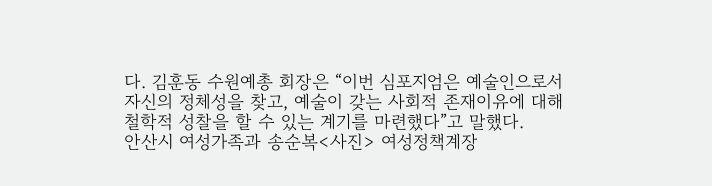다. 김훈동 수원예총 회장은 “이번 심포지엄은 예술인으로서 자신의 정체성을 찾고, 예술이 갖는 사회적 존재이유에 대해 철학적 성찰을 할 수 있는 계기를 마련했다”고 말했다.
안산시 여성가족과 송순복<사진> 여성정책계장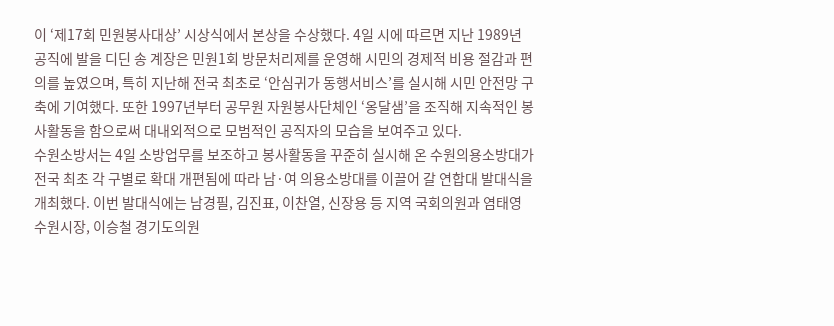이 ‘제17회 민원봉사대상’ 시상식에서 본상을 수상했다. 4일 시에 따르면 지난 1989년 공직에 발을 디딘 송 계장은 민원1회 방문처리제를 운영해 시민의 경제적 비용 절감과 편의를 높였으며, 특히 지난해 전국 최초로 ‘안심귀가 동행서비스’를 실시해 시민 안전망 구축에 기여했다. 또한 1997년부터 공무원 자원봉사단체인 ‘옹달샘’을 조직해 지속적인 봉사활동을 함으로써 대내외적으로 모범적인 공직자의 모습을 보여주고 있다.
수원소방서는 4일 소방업무를 보조하고 봉사활동을 꾸준히 실시해 온 수원의용소방대가 전국 최초 각 구별로 확대 개편됨에 따라 남·여 의용소방대를 이끌어 갈 연합대 발대식을 개최했다. 이번 발대식에는 남경필, 김진표, 이찬열, 신장용 등 지역 국회의원과 염태영 수원시장, 이승철 경기도의원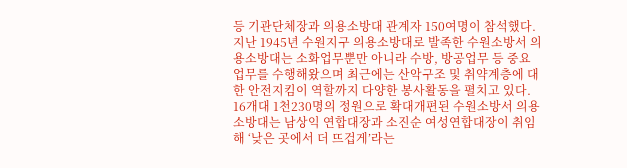등 기관단체장과 의용소방대 관계자 150여명이 참석했다. 지난 1945년 수원지구 의용소방대로 발족한 수원소방서 의용소방대는 소화업무뿐만 아니라 수방, 방공업무 등 중요업무를 수행해왔으며 최근에는 산악구조 및 취약계층에 대한 안전지킴이 역할까지 다양한 봉사활동을 펼치고 있다. 16개대 1천230명의 정원으로 확대개편된 수원소방서 의용소방대는 남상익 연합대장과 소진순 여성연합대장이 취임해 ‘낮은 곳에서 더 뜨겁게’라는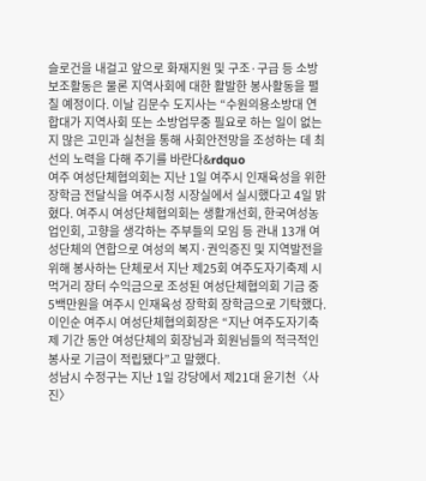슬로건을 내걸고 앞으로 화재지원 및 구조·구급 등 소방보조활동은 물론 지역사회에 대한 활발한 봉사활동을 펼칠 예정이다. 이날 김문수 도지사는 “수원의용소방대 연합대가 지역사회 또는 소방업무중 필요로 하는 일이 없는지 많은 고민과 실천을 통해 사회안전망을 조성하는 데 최선의 노력을 다해 주기를 바란다&rdquo
여주 여성단체협의회는 지난 1일 여주시 인재육성을 위한 장학금 전달식을 여주시청 시장실에서 실시했다고 4일 밝혔다. 여주시 여성단체협의회는 생활개선회, 한국여성농업인회, 고향을 생각하는 주부들의 모임 등 관내 13개 여성단체의 연합으로 여성의 복지·권익증진 및 지역발전을 위해 봉사하는 단체로서 지난 제25회 여주도자기축제 시 먹거리 장터 수익금으로 조성된 여성단체협의회 기금 중 5백만원을 여주시 인재육성 장학회 장학금으로 기탁했다. 이인순 여주시 여성단체협의회장은 “지난 여주도자기축제 기간 동안 여성단체의 회장님과 회원님들의 적극적인 봉사로 기금이 적립됐다”고 말했다.
성남시 수정구는 지난 1일 강당에서 제21대 윤기천〈사진〉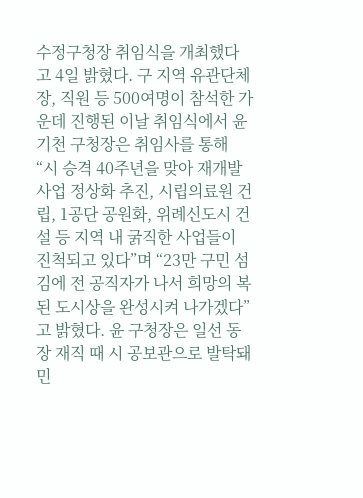수정구청장 취임식을 개최했다고 4일 밝혔다. 구 지역 유관단체장, 직원 등 500여명이 참석한 가운데 진행된 이날 취임식에서 윤기천 구청장은 취임사를 통해 “시 승격 40주년을 맞아 재개발사업 정상화 추진, 시립의료원 건립, 1공단 공원화, 위례신도시 건설 등 지역 내 굵직한 사업들이 진척되고 있다”며 “23만 구민 섬김에 전 공직자가 나서 희망의 복된 도시상을 완성시켜 나가겠다”고 밝혔다. 윤 구청장은 일선 동장 재직 때 시 공보관으로 발탁돼 민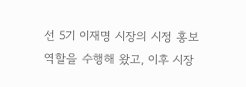선 5기 이재명 시장의 시정 홍보역할을 수행해 왔고, 이후 시장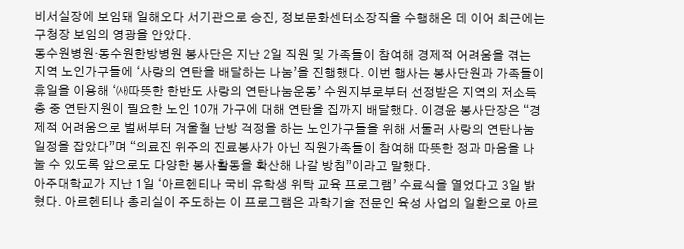비서실장에 보임돼 일해오다 서기관으로 승진, 정보문화센터소장직을 수행해온 데 이어 최근에는 구청장 보임의 영광을 안았다.
동수원병원·동수원한방병원 봉사단은 지난 2일 직원 및 가족들이 참여해 경제적 어려움을 겪는 지역 노인가구들에 ‘사랑의 연탄을 배달하는 나눔’을 진행했다. 이번 행사는 봉사단원과 가족들이 휴일을 이용해 ‘㈔따뜻한 한반도 사랑의 연탄나눔운동’ 수원지부로부터 선정받은 지역의 저소득층 중 연탄지원이 필요한 노인 10개 가구에 대해 연탄을 집까지 배달했다. 이경윤 봉사단장은 “경제적 어려움으로 벌써부터 겨울철 난방 걱정을 하는 노인가구들을 위해 서둘러 사랑의 연탄나눔 일정을 잡았다”며 “의료진 위주의 진료봉사가 아닌 직원가족들이 참여해 따뜻한 정과 마음을 나눌 수 있도록 앞으로도 다양한 봉사활동을 확산해 나갈 방침”이라고 말했다.
아주대학교가 지난 1일 ‘아르헨티나 국비 유학생 위탁 교육 프로그램’ 수료식을 열었다고 3일 밝혔다. 아르헨티나 총리실이 주도하는 이 프로그램은 과학기술 전문인 육성 사업의 일환으로 아르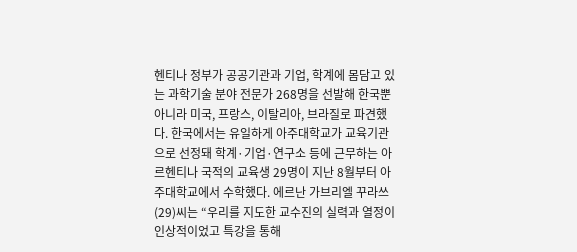헨티나 정부가 공공기관과 기업, 학계에 몸담고 있는 과학기술 분야 전문가 268명을 선발해 한국뿐 아니라 미국, 프랑스, 이탈리아, 브라질로 파견했다. 한국에서는 유일하게 아주대학교가 교육기관으로 선정돼 학계·기업·연구소 등에 근무하는 아르헨티나 국적의 교육생 29명이 지난 8월부터 아주대학교에서 수학했다. 에르난 가브리엘 꾸라쓰(29)씨는 “우리를 지도한 교수진의 실력과 열정이 인상적이었고 특강을 통해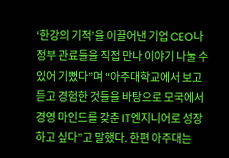‘한강의 기적’을 이끌어낸 기업 CEO나 정부 관료들을 직접 만나 이야기 나눌 수 있어 기뻤다”며 “아주대학교에서 보고 듣고 경험한 것들을 바탕으로 모국에서 경영 마인드를 갖춘 IT엔지니어로 성장하고 싶다”고 말했다. 한편 아주대는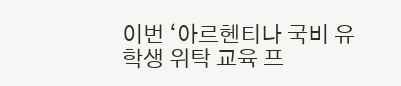이번 ‘아르헨티나 국비 유학생 위탁 교육 프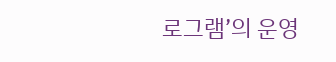로그램’의 운영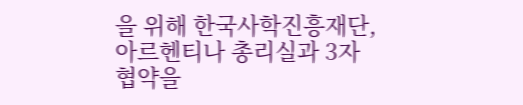을 위해 한국사학진흥재단, 아르헨티나 총리실과 3자 협약을